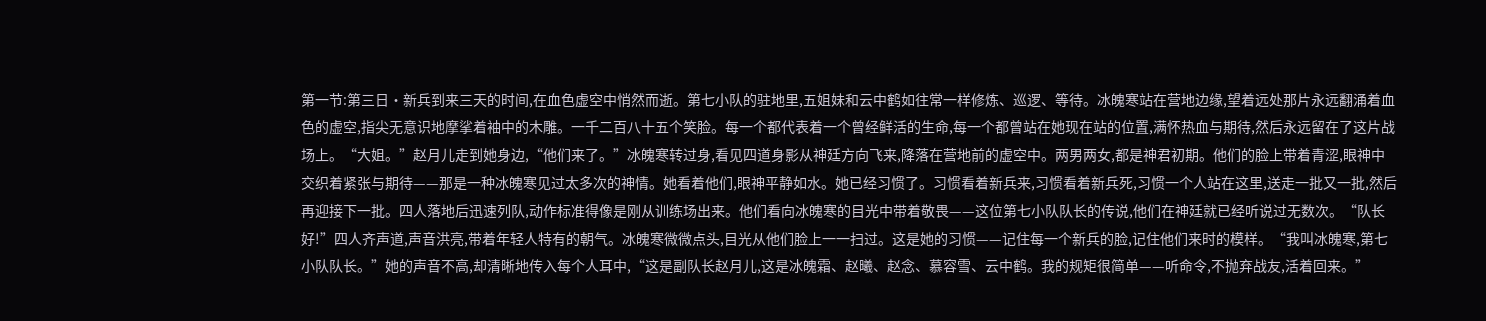第一节:第三日·新兵到来三天的时间,在血色虚空中悄然而逝。第七小队的驻地里,五姐妹和云中鹤如往常一样修炼、巡逻、等待。冰魄寒站在营地边缘,望着远处那片永远翻涌着血色的虚空,指尖无意识地摩挲着袖中的木雕。一千二百八十五个笑脸。每一个都代表着一个曾经鲜活的生命,每一个都曾站在她现在站的位置,满怀热血与期待,然后永远留在了这片战场上。“大姐。”赵月儿走到她身边,“他们来了。”冰魄寒转过身,看见四道身影从神廷方向飞来,降落在营地前的虚空中。两男两女,都是神君初期。他们的脸上带着青涩,眼神中交织着紧张与期待——那是一种冰魄寒见过太多次的神情。她看着他们,眼神平静如水。她已经习惯了。习惯看着新兵来,习惯看着新兵死,习惯一个人站在这里,送走一批又一批,然后再迎接下一批。四人落地后迅速列队,动作标准得像是刚从训练场出来。他们看向冰魄寒的目光中带着敬畏——这位第七小队队长的传说,他们在神廷就已经听说过无数次。“队长好!”四人齐声道,声音洪亮,带着年轻人特有的朝气。冰魄寒微微点头,目光从他们脸上一一扫过。这是她的习惯——记住每一个新兵的脸,记住他们来时的模样。“我叫冰魄寒,第七小队队长。”她的声音不高,却清晰地传入每个人耳中,“这是副队长赵月儿,这是冰魄霜、赵曦、赵念、慕容雪、云中鹤。我的规矩很简单——听命令,不抛弃战友,活着回来。”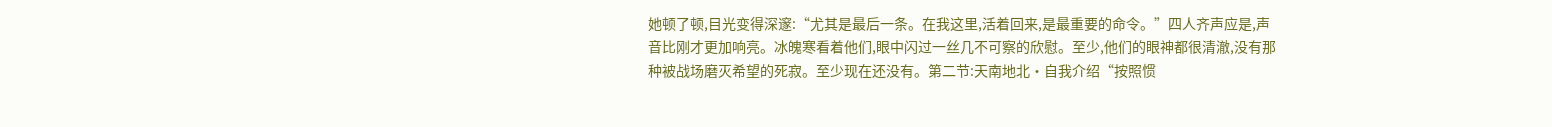她顿了顿,目光变得深邃:“尤其是最后一条。在我这里,活着回来,是最重要的命令。”四人齐声应是,声音比刚才更加响亮。冰魄寒看着他们,眼中闪过一丝几不可察的欣慰。至少,他们的眼神都很清澈,没有那种被战场磨灭希望的死寂。至少现在还没有。第二节:天南地北·自我介绍“按照惯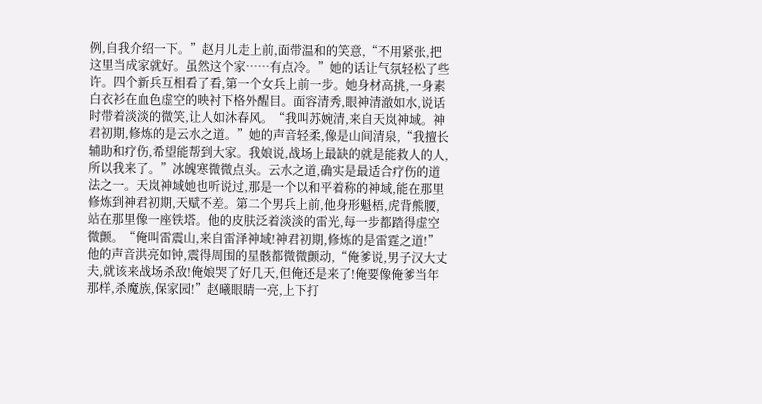例,自我介绍一下。”赵月儿走上前,面带温和的笑意,“不用紧张,把这里当成家就好。虽然这个家……有点冷。”她的话让气氛轻松了些许。四个新兵互相看了看,第一个女兵上前一步。她身材高挑,一身素白衣衫在血色虚空的映衬下格外醒目。面容清秀,眼神清澈如水,说话时带着淡淡的微笑,让人如沐春风。“我叫苏婉清,来自天岚神域。神君初期,修炼的是云水之道。”她的声音轻柔,像是山间清泉,“我擅长辅助和疗伤,希望能帮到大家。我娘说,战场上最缺的就是能救人的人,所以我来了。”冰魄寒微微点头。云水之道,确实是最适合疗伤的道法之一。天岚神域她也听说过,那是一个以和平着称的神域,能在那里修炼到神君初期,天赋不差。第二个男兵上前,他身形魁梧,虎背熊腰,站在那里像一座铁塔。他的皮肤泛着淡淡的雷光,每一步都踏得虚空微颤。“俺叫雷震山,来自雷泽神域!神君初期,修炼的是雷霆之道!”他的声音洪亮如钟,震得周围的星骸都微微颤动,“俺爹说,男子汉大丈夫,就该来战场杀敌!俺娘哭了好几天,但俺还是来了!俺要像俺爹当年那样,杀魔族,保家园!”赵曦眼睛一亮,上下打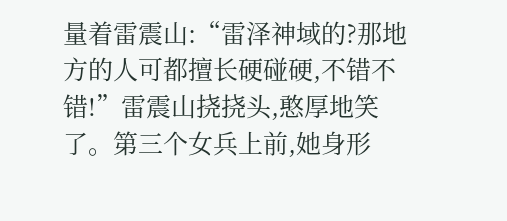量着雷震山:“雷泽神域的?那地方的人可都擅长硬碰硬,不错不错!”雷震山挠挠头,憨厚地笑了。第三个女兵上前,她身形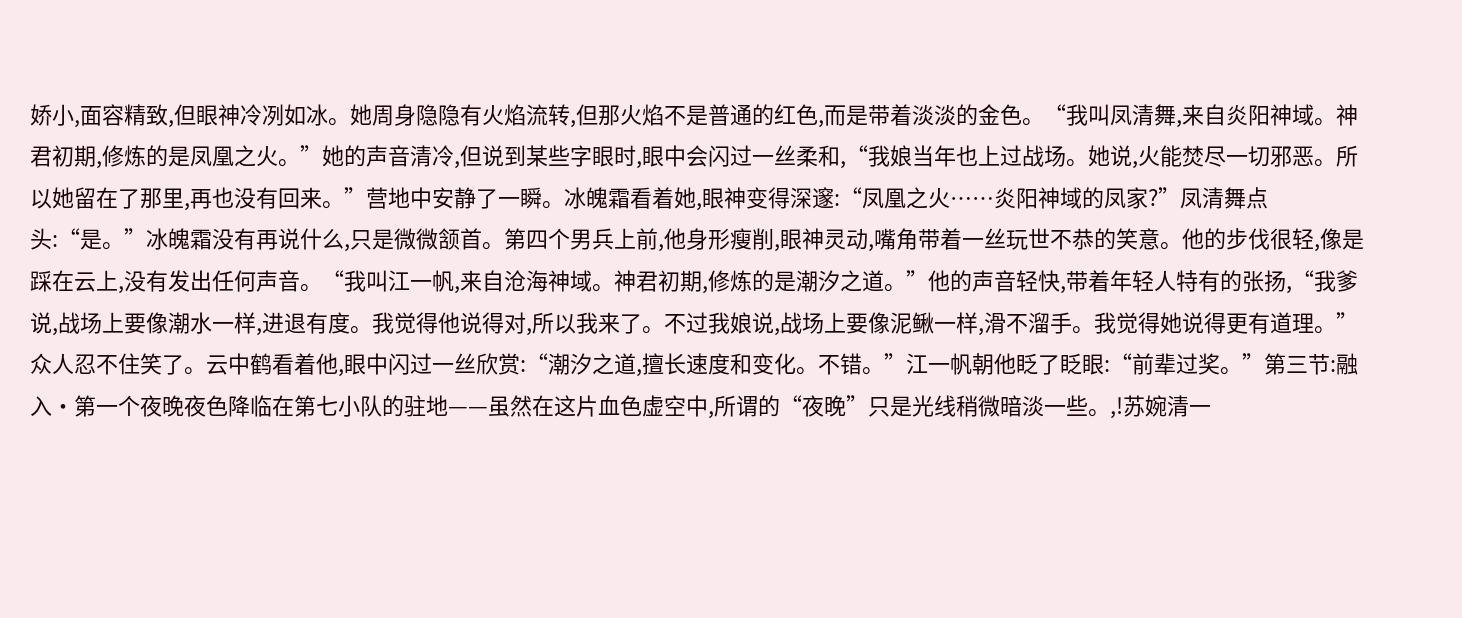娇小,面容精致,但眼神冷冽如冰。她周身隐隐有火焰流转,但那火焰不是普通的红色,而是带着淡淡的金色。“我叫凤清舞,来自炎阳神域。神君初期,修炼的是凤凰之火。”她的声音清冷,但说到某些字眼时,眼中会闪过一丝柔和,“我娘当年也上过战场。她说,火能焚尽一切邪恶。所以她留在了那里,再也没有回来。”营地中安静了一瞬。冰魄霜看着她,眼神变得深邃:“凤凰之火……炎阳神域的凤家?”凤清舞点头:“是。”冰魄霜没有再说什么,只是微微颔首。第四个男兵上前,他身形瘦削,眼神灵动,嘴角带着一丝玩世不恭的笑意。他的步伐很轻,像是踩在云上,没有发出任何声音。“我叫江一帆,来自沧海神域。神君初期,修炼的是潮汐之道。”他的声音轻快,带着年轻人特有的张扬,“我爹说,战场上要像潮水一样,进退有度。我觉得他说得对,所以我来了。不过我娘说,战场上要像泥鳅一样,滑不溜手。我觉得她说得更有道理。”众人忍不住笑了。云中鹤看着他,眼中闪过一丝欣赏:“潮汐之道,擅长速度和变化。不错。”江一帆朝他眨了眨眼:“前辈过奖。”第三节:融入·第一个夜晚夜色降临在第七小队的驻地——虽然在这片血色虚空中,所谓的“夜晚”只是光线稍微暗淡一些。,!苏婉清一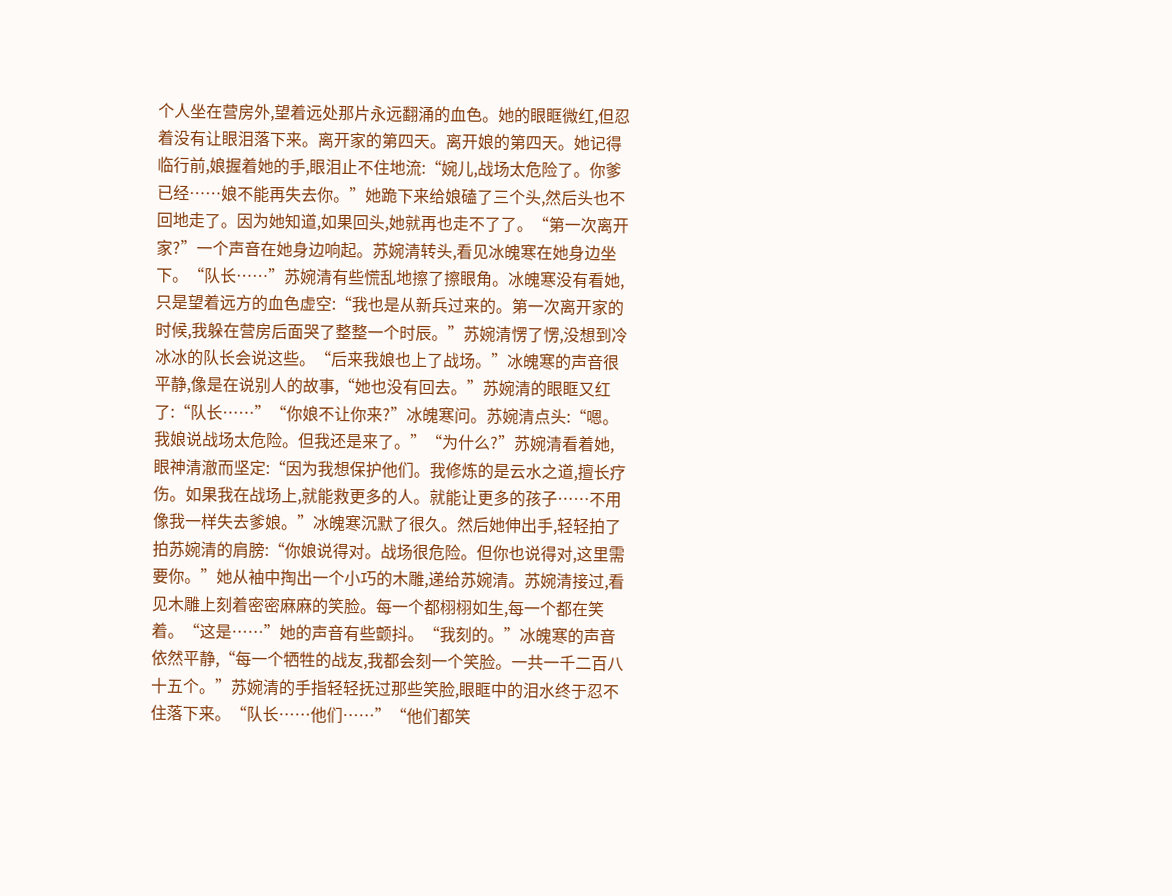个人坐在营房外,望着远处那片永远翻涌的血色。她的眼眶微红,但忍着没有让眼泪落下来。离开家的第四天。离开娘的第四天。她记得临行前,娘握着她的手,眼泪止不住地流:“婉儿,战场太危险了。你爹已经……娘不能再失去你。”她跪下来给娘磕了三个头,然后头也不回地走了。因为她知道,如果回头,她就再也走不了了。“第一次离开家?”一个声音在她身边响起。苏婉清转头,看见冰魄寒在她身边坐下。“队长……”苏婉清有些慌乱地擦了擦眼角。冰魄寒没有看她,只是望着远方的血色虚空:“我也是从新兵过来的。第一次离开家的时候,我躲在营房后面哭了整整一个时辰。”苏婉清愣了愣,没想到冷冰冰的队长会说这些。“后来我娘也上了战场。”冰魄寒的声音很平静,像是在说别人的故事,“她也没有回去。”苏婉清的眼眶又红了:“队长……”“你娘不让你来?”冰魄寒问。苏婉清点头:“嗯。我娘说战场太危险。但我还是来了。”“为什么?”苏婉清看着她,眼神清澈而坚定:“因为我想保护他们。我修炼的是云水之道,擅长疗伤。如果我在战场上,就能救更多的人。就能让更多的孩子……不用像我一样失去爹娘。”冰魄寒沉默了很久。然后她伸出手,轻轻拍了拍苏婉清的肩膀:“你娘说得对。战场很危险。但你也说得对,这里需要你。”她从袖中掏出一个小巧的木雕,递给苏婉清。苏婉清接过,看见木雕上刻着密密麻麻的笑脸。每一个都栩栩如生,每一个都在笑着。“这是……”她的声音有些颤抖。“我刻的。”冰魄寒的声音依然平静,“每一个牺牲的战友,我都会刻一个笑脸。一共一千二百八十五个。”苏婉清的手指轻轻抚过那些笑脸,眼眶中的泪水终于忍不住落下来。“队长……他们……”“他们都笑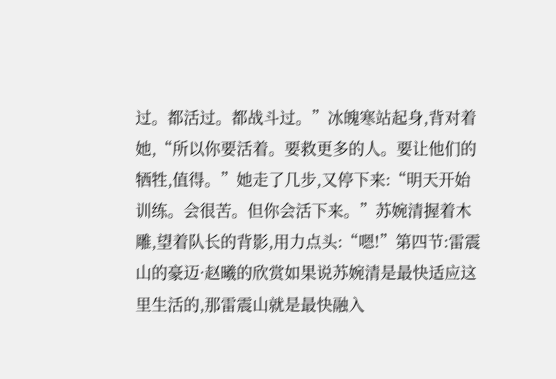过。都活过。都战斗过。”冰魄寒站起身,背对着她,“所以你要活着。要救更多的人。要让他们的牺牲,值得。”她走了几步,又停下来:“明天开始训练。会很苦。但你会活下来。”苏婉清握着木雕,望着队长的背影,用力点头:“嗯!”第四节:雷震山的豪迈·赵曦的欣赏如果说苏婉清是最快适应这里生活的,那雷震山就是最快融入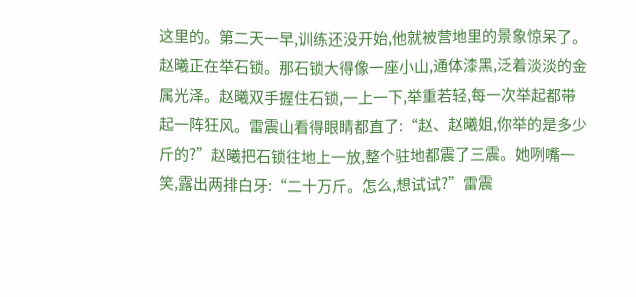这里的。第二天一早,训练还没开始,他就被营地里的景象惊呆了。赵曦正在举石锁。那石锁大得像一座小山,通体漆黑,泛着淡淡的金属光泽。赵曦双手握住石锁,一上一下,举重若轻,每一次举起都带起一阵狂风。雷震山看得眼睛都直了:“赵、赵曦姐,你举的是多少斤的?”赵曦把石锁往地上一放,整个驻地都震了三震。她咧嘴一笑,露出两排白牙:“二十万斤。怎么,想试试?”雷震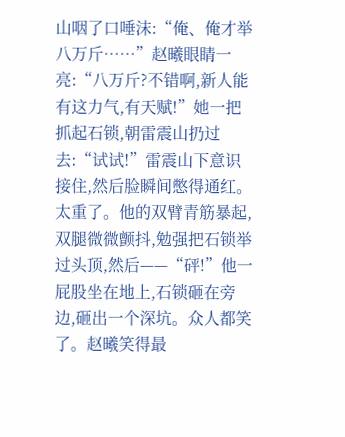山咽了口唾沫:“俺、俺才举八万斤……”赵曦眼睛一亮:“八万斤?不错啊,新人能有这力气,有天赋!”她一把抓起石锁,朝雷震山扔过去:“试试!”雷震山下意识接住,然后脸瞬间憋得通红。太重了。他的双臂青筋暴起,双腿微微颤抖,勉强把石锁举过头顶,然后——“砰!”他一屁股坐在地上,石锁砸在旁边,砸出一个深坑。众人都笑了。赵曦笑得最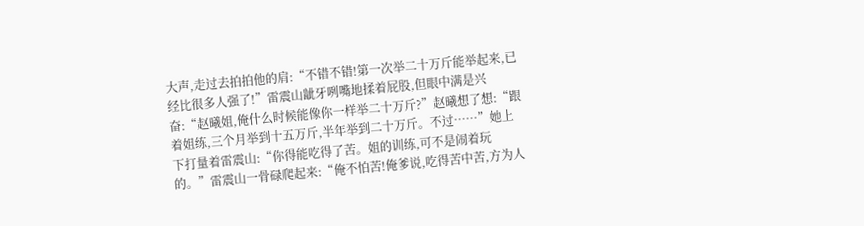大声,走过去拍拍他的肩:“不错不错!第一次举二十万斤能举起来,已经比很多人强了!”雷震山龇牙咧嘴地揉着屁股,但眼中满是兴奋:“赵曦姐,俺什么时候能像你一样举二十万斤?”赵曦想了想:“跟着姐练,三个月举到十五万斤,半年举到二十万斤。不过……”她上下打量着雷震山:“你得能吃得了苦。姐的训练,可不是闹着玩的。”雷震山一骨碌爬起来:“俺不怕苦!俺爹说,吃得苦中苦,方为人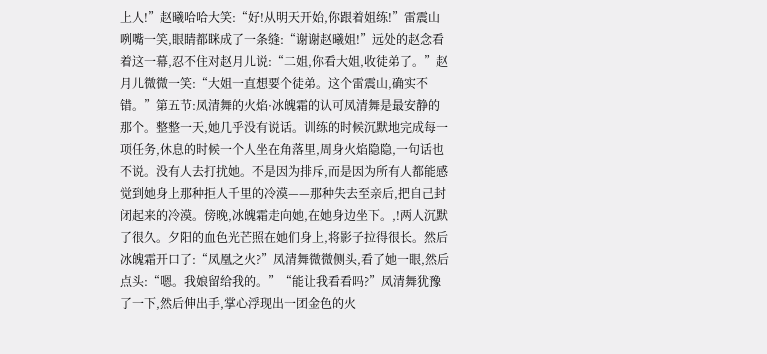上人!”赵曦哈哈大笑:“好!从明天开始,你跟着姐练!”雷震山咧嘴一笑,眼睛都眯成了一条缝:“谢谢赵曦姐!”远处的赵念看着这一幕,忍不住对赵月儿说:“二姐,你看大姐,收徒弟了。”赵月儿微微一笑:“大姐一直想要个徒弟。这个雷震山,确实不错。”第五节:凤清舞的火焰·冰魄霜的认可凤清舞是最安静的那个。整整一天,她几乎没有说话。训练的时候沉默地完成每一项任务,休息的时候一个人坐在角落里,周身火焰隐隐,一句话也不说。没有人去打扰她。不是因为排斥,而是因为所有人都能感觉到她身上那种拒人千里的冷漠——那种失去至亲后,把自己封闭起来的冷漠。傍晚,冰魄霜走向她,在她身边坐下。,!两人沉默了很久。夕阳的血色光芒照在她们身上,将影子拉得很长。然后冰魄霜开口了:“凤凰之火?”凤清舞微微侧头,看了她一眼,然后点头:“嗯。我娘留给我的。”“能让我看看吗?”凤清舞犹豫了一下,然后伸出手,掌心浮现出一团金色的火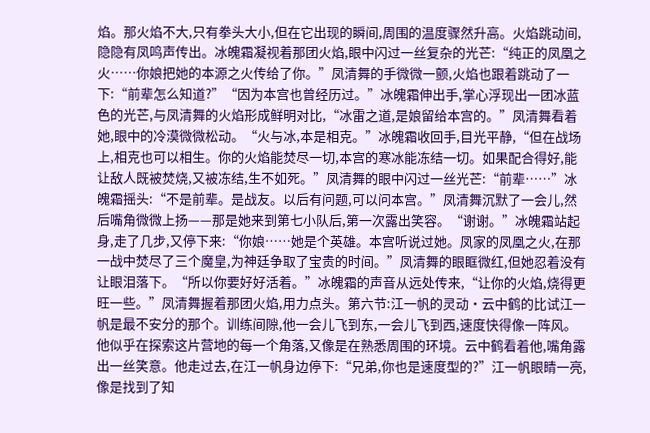焰。那火焰不大,只有拳头大小,但在它出现的瞬间,周围的温度骤然升高。火焰跳动间,隐隐有凤鸣声传出。冰魄霜凝视着那团火焰,眼中闪过一丝复杂的光芒:“纯正的凤凰之火……你娘把她的本源之火传给了你。”凤清舞的手微微一颤,火焰也跟着跳动了一下:“前辈怎么知道?”“因为本宫也曾经历过。”冰魄霜伸出手,掌心浮现出一团冰蓝色的光芒,与凤清舞的火焰形成鲜明对比,“冰雷之道,是娘留给本宫的。”凤清舞看着她,眼中的冷漠微微松动。“火与冰,本是相克。”冰魄霜收回手,目光平静,“但在战场上,相克也可以相生。你的火焰能焚尽一切,本宫的寒冰能冻结一切。如果配合得好,能让敌人既被焚烧,又被冻结,生不如死。”凤清舞的眼中闪过一丝光芒:“前辈……”冰魄霜摇头:“不是前辈。是战友。以后有问题,可以问本宫。”凤清舞沉默了一会儿,然后嘴角微微上扬——那是她来到第七小队后,第一次露出笑容。“谢谢。”冰魄霜站起身,走了几步,又停下来:“你娘……她是个英雄。本宫听说过她。凤家的凤凰之火,在那一战中焚尽了三个魔皇,为神廷争取了宝贵的时间。”凤清舞的眼眶微红,但她忍着没有让眼泪落下。“所以你要好好活着。”冰魄霜的声音从远处传来,“让你的火焰,烧得更旺一些。”凤清舞握着那团火焰,用力点头。第六节:江一帆的灵动·云中鹤的比试江一帆是最不安分的那个。训练间隙,他一会儿飞到东,一会儿飞到西,速度快得像一阵风。他似乎在探索这片营地的每一个角落,又像是在熟悉周围的环境。云中鹤看着他,嘴角露出一丝笑意。他走过去,在江一帆身边停下:“兄弟,你也是速度型的?”江一帆眼睛一亮,像是找到了知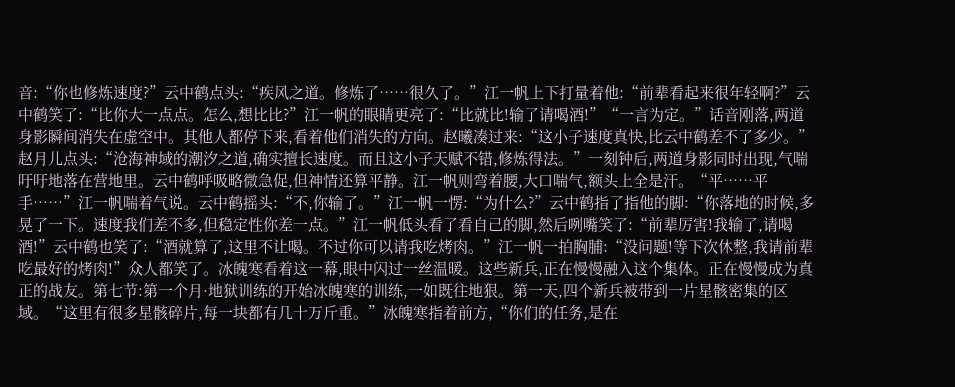音:“你也修炼速度?”云中鹤点头:“疾风之道。修炼了……很久了。”江一帆上下打量着他:“前辈看起来很年轻啊?”云中鹤笑了:“比你大一点点。怎么,想比比?”江一帆的眼睛更亮了:“比就比!输了请喝酒!”“一言为定。”话音刚落,两道身影瞬间消失在虚空中。其他人都停下来,看着他们消失的方向。赵曦凑过来:“这小子速度真快,比云中鹤差不了多少。”赵月儿点头:“沧海神域的潮汐之道,确实擅长速度。而且这小子天赋不错,修炼得法。”一刻钟后,两道身影同时出现,气喘吁吁地落在营地里。云中鹤呼吸略微急促,但神情还算平静。江一帆则弯着腰,大口喘气,额头上全是汗。“平……平手……”江一帆喘着气说。云中鹤摇头:“不,你输了。”江一帆一愣:“为什么?”云中鹤指了指他的脚:“你落地的时候,多晃了一下。速度我们差不多,但稳定性你差一点。”江一帆低头看了看自己的脚,然后咧嘴笑了:“前辈厉害!我输了,请喝酒!”云中鹤也笑了:“酒就算了,这里不让喝。不过你可以请我吃烤肉。”江一帆一拍胸脯:“没问题!等下次休整,我请前辈吃最好的烤肉!”众人都笑了。冰魄寒看着这一幕,眼中闪过一丝温暖。这些新兵,正在慢慢融入这个集体。正在慢慢成为真正的战友。第七节:第一个月·地狱训练的开始冰魄寒的训练,一如既往地狠。第一天,四个新兵被带到一片星骸密集的区域。“这里有很多星骸碎片,每一块都有几十万斤重。”冰魄寒指着前方,“你们的任务,是在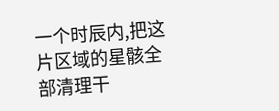一个时辰内,把这片区域的星骸全部清理干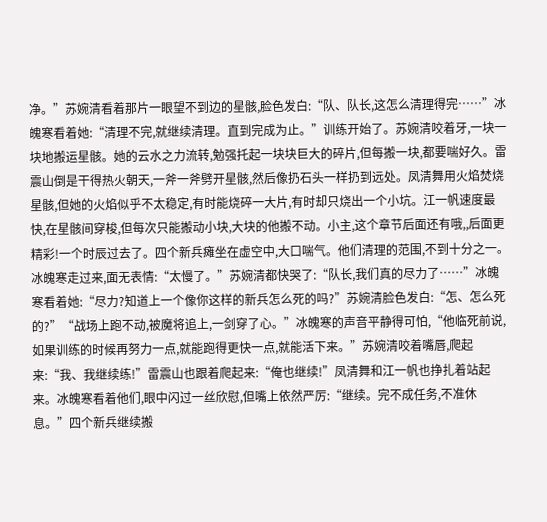净。”苏婉清看着那片一眼望不到边的星骸,脸色发白:“队、队长,这怎么清理得完……”冰魄寒看着她:“清理不完,就继续清理。直到完成为止。”训练开始了。苏婉清咬着牙,一块一块地搬运星骸。她的云水之力流转,勉强托起一块块巨大的碎片,但每搬一块,都要喘好久。雷震山倒是干得热火朝天,一斧一斧劈开星骸,然后像扔石头一样扔到远处。凤清舞用火焰焚烧星骸,但她的火焰似乎不太稳定,有时能烧碎一大片,有时却只烧出一个小坑。江一帆速度最快,在星骸间穿梭,但每次只能搬动小块,大块的他搬不动。小主,这个章节后面还有哦,,后面更精彩!一个时辰过去了。四个新兵瘫坐在虚空中,大口喘气。他们清理的范围,不到十分之一。冰魄寒走过来,面无表情:“太慢了。”苏婉清都快哭了:“队长,我们真的尽力了……”冰魄寒看着她:“尽力?知道上一个像你这样的新兵怎么死的吗?”苏婉清脸色发白:“怎、怎么死的?”“战场上跑不动,被魔将追上,一剑穿了心。”冰魄寒的声音平静得可怕,“他临死前说,如果训练的时候再努力一点,就能跑得更快一点,就能活下来。”苏婉清咬着嘴唇,爬起来:“我、我继续练!”雷震山也跟着爬起来:“俺也继续!”凤清舞和江一帆也挣扎着站起来。冰魄寒看着他们,眼中闪过一丝欣慰,但嘴上依然严厉:“继续。完不成任务,不准休息。”四个新兵继续搬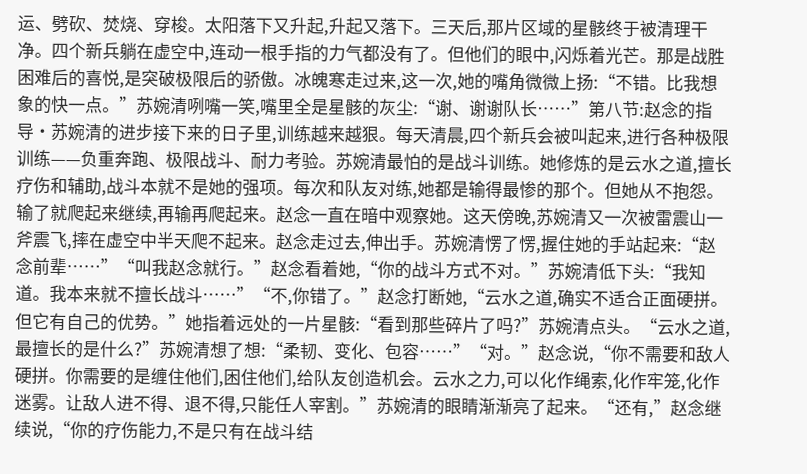运、劈砍、焚烧、穿梭。太阳落下又升起,升起又落下。三天后,那片区域的星骸终于被清理干净。四个新兵躺在虚空中,连动一根手指的力气都没有了。但他们的眼中,闪烁着光芒。那是战胜困难后的喜悦,是突破极限后的骄傲。冰魄寒走过来,这一次,她的嘴角微微上扬:“不错。比我想象的快一点。”苏婉清咧嘴一笑,嘴里全是星骸的灰尘:“谢、谢谢队长……”第八节:赵念的指导·苏婉清的进步接下来的日子里,训练越来越狠。每天清晨,四个新兵会被叫起来,进行各种极限训练——负重奔跑、极限战斗、耐力考验。苏婉清最怕的是战斗训练。她修炼的是云水之道,擅长疗伤和辅助,战斗本就不是她的强项。每次和队友对练,她都是输得最惨的那个。但她从不抱怨。输了就爬起来继续,再输再爬起来。赵念一直在暗中观察她。这天傍晚,苏婉清又一次被雷震山一斧震飞,摔在虚空中半天爬不起来。赵念走过去,伸出手。苏婉清愣了愣,握住她的手站起来:“赵念前辈……”“叫我赵念就行。”赵念看着她,“你的战斗方式不对。”苏婉清低下头:“我知道。我本来就不擅长战斗……”“不,你错了。”赵念打断她,“云水之道,确实不适合正面硬拼。但它有自己的优势。”她指着远处的一片星骸:“看到那些碎片了吗?”苏婉清点头。“云水之道,最擅长的是什么?”苏婉清想了想:“柔韧、变化、包容……”“对。”赵念说,“你不需要和敌人硬拼。你需要的是缠住他们,困住他们,给队友创造机会。云水之力,可以化作绳索,化作牢笼,化作迷雾。让敌人进不得、退不得,只能任人宰割。”苏婉清的眼睛渐渐亮了起来。“还有,”赵念继续说,“你的疗伤能力,不是只有在战斗结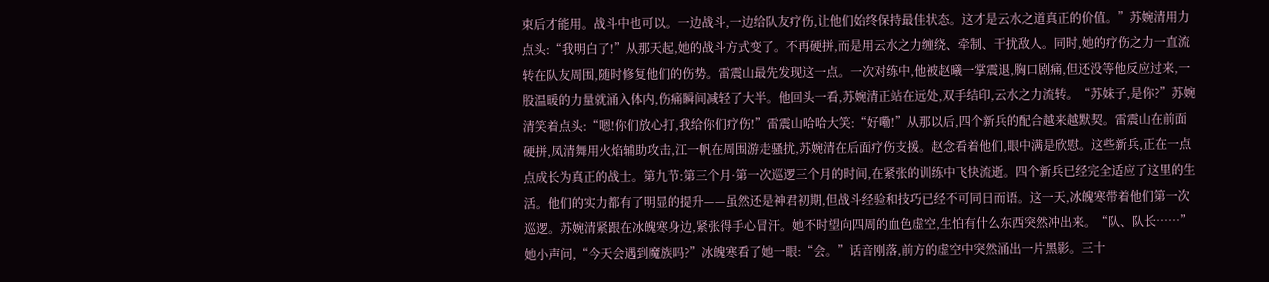束后才能用。战斗中也可以。一边战斗,一边给队友疗伤,让他们始终保持最佳状态。这才是云水之道真正的价值。”苏婉清用力点头:“我明白了!”从那天起,她的战斗方式变了。不再硬拼,而是用云水之力缠绕、牵制、干扰敌人。同时,她的疗伤之力一直流转在队友周围,随时修复他们的伤势。雷震山最先发现这一点。一次对练中,他被赵曦一掌震退,胸口剧痛,但还没等他反应过来,一股温暖的力量就涌入体内,伤痛瞬间减轻了大半。他回头一看,苏婉清正站在远处,双手结印,云水之力流转。“苏妹子,是你?”苏婉清笑着点头:“嗯!你们放心打,我给你们疗伤!”雷震山哈哈大笑:“好嘞!”从那以后,四个新兵的配合越来越默契。雷震山在前面硬拼,凤清舞用火焰辅助攻击,江一帆在周围游走骚扰,苏婉清在后面疗伤支援。赵念看着他们,眼中满是欣慰。这些新兵,正在一点点成长为真正的战士。第九节:第三个月·第一次巡逻三个月的时间,在紧张的训练中飞快流逝。四个新兵已经完全适应了这里的生活。他们的实力都有了明显的提升——虽然还是神君初期,但战斗经验和技巧已经不可同日而语。这一天,冰魄寒带着他们第一次巡逻。苏婉清紧跟在冰魄寒身边,紧张得手心冒汗。她不时望向四周的血色虚空,生怕有什么东西突然冲出来。“队、队长……”她小声问,“今天会遇到魔族吗?”冰魄寒看了她一眼:“会。”话音刚落,前方的虚空中突然涌出一片黑影。三十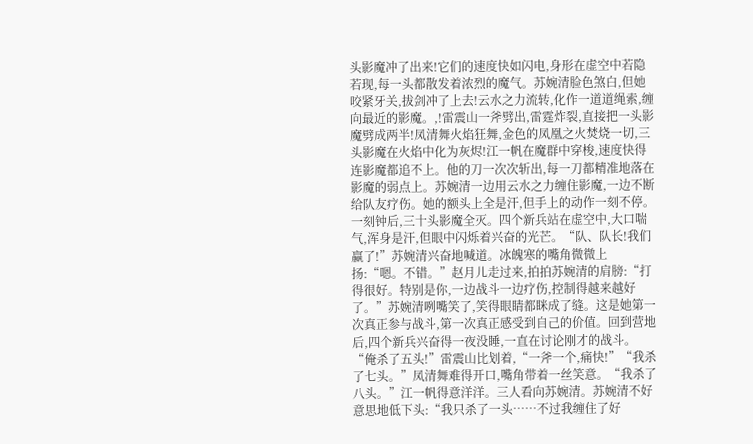头影魔冲了出来!它们的速度快如闪电,身形在虚空中若隐若现,每一头都散发着浓烈的魔气。苏婉清脸色煞白,但她咬紧牙关,拔剑冲了上去!云水之力流转,化作一道道绳索,缠向最近的影魔。,!雷震山一斧劈出,雷霆炸裂,直接把一头影魔劈成两半!凤清舞火焰狂舞,金色的凤凰之火焚烧一切,三头影魔在火焰中化为灰烬!江一帆在魔群中穿梭,速度快得连影魔都追不上。他的刀一次次斩出,每一刀都精准地落在影魔的弱点上。苏婉清一边用云水之力缠住影魔,一边不断给队友疗伤。她的额头上全是汗,但手上的动作一刻不停。一刻钟后,三十头影魔全灭。四个新兵站在虚空中,大口喘气,浑身是汗,但眼中闪烁着兴奋的光芒。“队、队长!我们赢了!”苏婉清兴奋地喊道。冰魄寒的嘴角微微上扬:“嗯。不错。”赵月儿走过来,拍拍苏婉清的肩膀:“打得很好。特别是你,一边战斗一边疗伤,控制得越来越好了。”苏婉清咧嘴笑了,笑得眼睛都眯成了缝。这是她第一次真正参与战斗,第一次真正感受到自己的价值。回到营地后,四个新兵兴奋得一夜没睡,一直在讨论刚才的战斗。“俺杀了五头!”雷震山比划着,“一斧一个,痛快!”“我杀了七头。”凤清舞难得开口,嘴角带着一丝笑意。“我杀了八头。”江一帆得意洋洋。三人看向苏婉清。苏婉清不好意思地低下头:“我只杀了一头……不过我缠住了好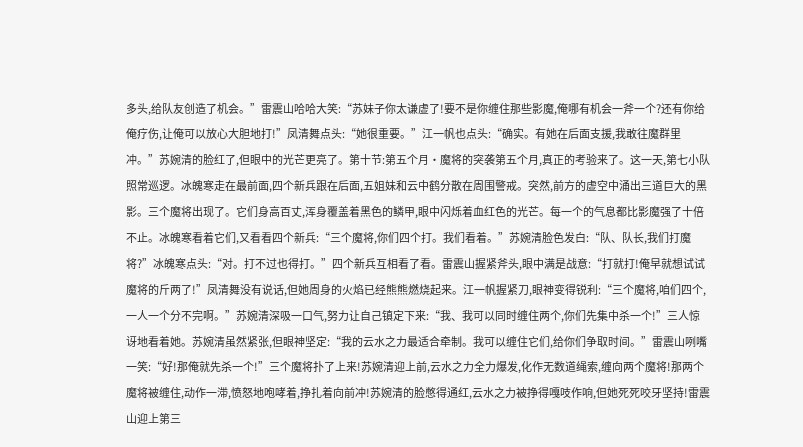多头,给队友创造了机会。”雷震山哈哈大笑:“苏妹子你太谦虚了!要不是你缠住那些影魔,俺哪有机会一斧一个?还有你给俺疗伤,让俺可以放心大胆地打!”凤清舞点头:“她很重要。”江一帆也点头:“确实。有她在后面支援,我敢往魔群里冲。”苏婉清的脸红了,但眼中的光芒更亮了。第十节:第五个月·魔将的突袭第五个月,真正的考验来了。这一天,第七小队照常巡逻。冰魄寒走在最前面,四个新兵跟在后面,五姐妹和云中鹤分散在周围警戒。突然,前方的虚空中涌出三道巨大的黑影。三个魔将出现了。它们身高百丈,浑身覆盖着黑色的鳞甲,眼中闪烁着血红色的光芒。每一个的气息都比影魔强了十倍不止。冰魄寒看着它们,又看看四个新兵:“三个魔将,你们四个打。我们看着。”苏婉清脸色发白:“队、队长,我们打魔将?”冰魄寒点头:“对。打不过也得打。”四个新兵互相看了看。雷震山握紧斧头,眼中满是战意:“打就打!俺早就想试试魔将的斤两了!”凤清舞没有说话,但她周身的火焰已经熊熊燃烧起来。江一帆握紧刀,眼神变得锐利:“三个魔将,咱们四个,一人一个分不完啊。”苏婉清深吸一口气,努力让自己镇定下来:“我、我可以同时缠住两个,你们先集中杀一个!”三人惊讶地看着她。苏婉清虽然紧张,但眼神坚定:“我的云水之力最适合牵制。我可以缠住它们,给你们争取时间。”雷震山咧嘴一笑:“好!那俺就先杀一个!”三个魔将扑了上来!苏婉清迎上前,云水之力全力爆发,化作无数道绳索,缠向两个魔将!那两个魔将被缠住,动作一滞,愤怒地咆哮着,挣扎着向前冲!苏婉清的脸憋得通红,云水之力被挣得嘎吱作响,但她死死咬牙坚持!雷震山迎上第三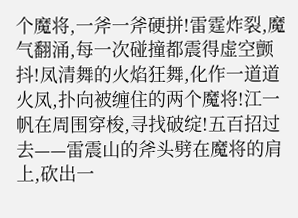个魔将,一斧一斧硬拼!雷霆炸裂,魔气翻涌,每一次碰撞都震得虚空颤抖!凤清舞的火焰狂舞,化作一道道火凤,扑向被缠住的两个魔将!江一帆在周围穿梭,寻找破绽!五百招过去——雷震山的斧头劈在魔将的肩上,砍出一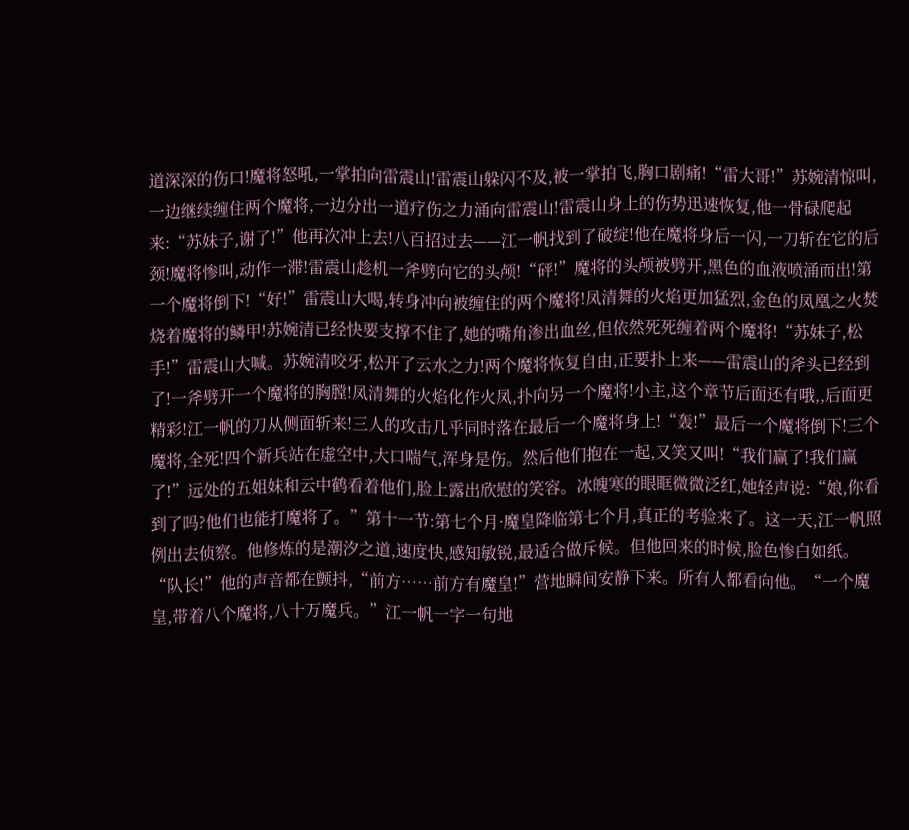道深深的伤口!魔将怒吼,一掌拍向雷震山!雷震山躲闪不及,被一掌拍飞,胸口剧痛!“雷大哥!”苏婉清惊叫,一边继续缠住两个魔将,一边分出一道疗伤之力涌向雷震山!雷震山身上的伤势迅速恢复,他一骨碌爬起来:“苏妹子,谢了!”他再次冲上去!八百招过去——江一帆找到了破绽!他在魔将身后一闪,一刀斩在它的后颈!魔将惨叫,动作一滞!雷震山趁机一斧劈向它的头颅!“砰!”魔将的头颅被劈开,黑色的血液喷涌而出!第一个魔将倒下!“好!”雷震山大喝,转身冲向被缠住的两个魔将!凤清舞的火焰更加猛烈,金色的凤凰之火焚烧着魔将的鳞甲!苏婉清已经快要支撑不住了,她的嘴角渗出血丝,但依然死死缠着两个魔将!“苏妹子,松手!”雷震山大喊。苏婉清咬牙,松开了云水之力!两个魔将恢复自由,正要扑上来——雷震山的斧头已经到了!一斧劈开一个魔将的胸膛!凤清舞的火焰化作火凤,扑向另一个魔将!小主,这个章节后面还有哦,,后面更精彩!江一帆的刀从侧面斩来!三人的攻击几乎同时落在最后一个魔将身上!“轰!”最后一个魔将倒下!三个魔将,全死!四个新兵站在虚空中,大口喘气,浑身是伤。然后他们抱在一起,又笑又叫!“我们赢了!我们赢了!”远处的五姐妹和云中鹤看着他们,脸上露出欣慰的笑容。冰魄寒的眼眶微微泛红,她轻声说:“娘,你看到了吗?他们也能打魔将了。”第十一节:第七个月·魔皇降临第七个月,真正的考验来了。这一天,江一帆照例出去侦察。他修炼的是潮汐之道,速度快,感知敏锐,最适合做斥候。但他回来的时候,脸色惨白如纸。“队长!”他的声音都在颤抖,“前方……前方有魔皇!”营地瞬间安静下来。所有人都看向他。“一个魔皇,带着八个魔将,八十万魔兵。”江一帆一字一句地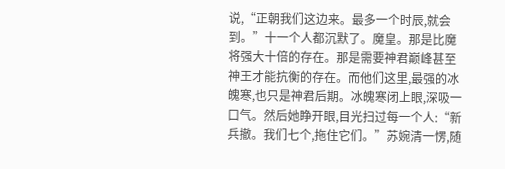说,“正朝我们这边来。最多一个时辰,就会到。”十一个人都沉默了。魔皇。那是比魔将强大十倍的存在。那是需要神君巅峰甚至神王才能抗衡的存在。而他们这里,最强的冰魄寒,也只是神君后期。冰魄寒闭上眼,深吸一口气。然后她睁开眼,目光扫过每一个人:“新兵撤。我们七个,拖住它们。”苏婉清一愣,随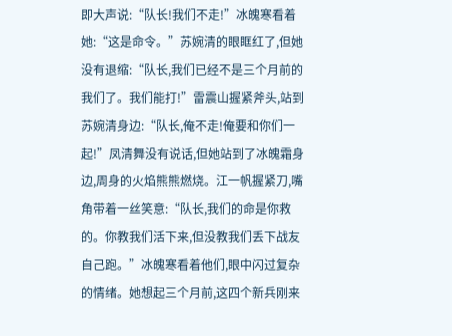即大声说:“队长!我们不走!”冰魄寒看着她:“这是命令。”苏婉清的眼眶红了,但她没有退缩:“队长,我们已经不是三个月前的我们了。我们能打!”雷震山握紧斧头,站到苏婉清身边:“队长,俺不走!俺要和你们一起!”凤清舞没有说话,但她站到了冰魄霜身边,周身的火焰熊熊燃烧。江一帆握紧刀,嘴角带着一丝笑意:“队长,我们的命是你救的。你教我们活下来,但没教我们丢下战友自己跑。”冰魄寒看着他们,眼中闪过复杂的情绪。她想起三个月前,这四个新兵刚来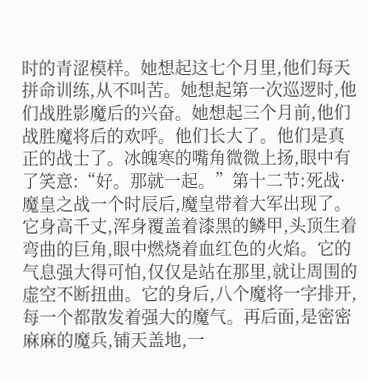时的青涩模样。她想起这七个月里,他们每天拼命训练,从不叫苦。她想起第一次巡逻时,他们战胜影魔后的兴奋。她想起三个月前,他们战胜魔将后的欢呼。他们长大了。他们是真正的战士了。冰魄寒的嘴角微微上扬,眼中有了笑意:“好。那就一起。”第十二节:死战·魔皇之战一个时辰后,魔皇带着大军出现了。它身高千丈,浑身覆盖着漆黑的鳞甲,头顶生着弯曲的巨角,眼中燃烧着血红色的火焰。它的气息强大得可怕,仅仅是站在那里,就让周围的虚空不断扭曲。它的身后,八个魔将一字排开,每一个都散发着强大的魔气。再后面,是密密麻麻的魔兵,铺天盖地,一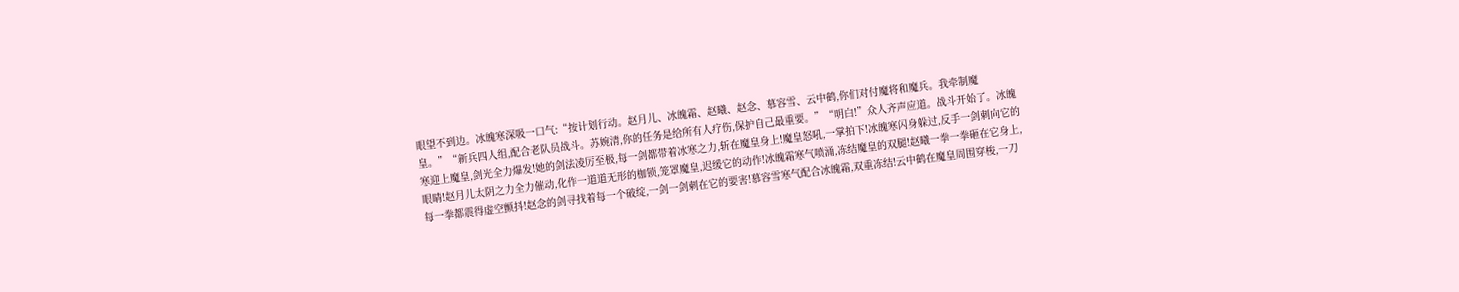眼望不到边。冰魄寒深吸一口气:“按计划行动。赵月儿、冰魄霜、赵曦、赵念、慕容雪、云中鹤,你们对付魔将和魔兵。我牵制魔皇。”“新兵四人组,配合老队员战斗。苏婉清,你的任务是给所有人疗伤,保护自己最重要。”“明白!”众人齐声应道。战斗开始了。冰魄寒迎上魔皇,剑光全力爆发!她的剑法凌厉至极,每一剑都带着冰寒之力,斩在魔皇身上!魔皇怒吼,一掌拍下!冰魄寒闪身躲过,反手一剑刺向它的眼睛!赵月儿太阴之力全力催动,化作一道道无形的枷锁,笼罩魔皇,迟缓它的动作!冰魄霜寒气喷涌,冻结魔皇的双腿!赵曦一拳一拳砸在它身上,每一拳都震得虚空颤抖!赵念的剑寻找着每一个破绽,一剑一剑刺在它的要害!慕容雪寒气配合冰魄霜,双重冻结!云中鹤在魔皇周围穿梭,一刀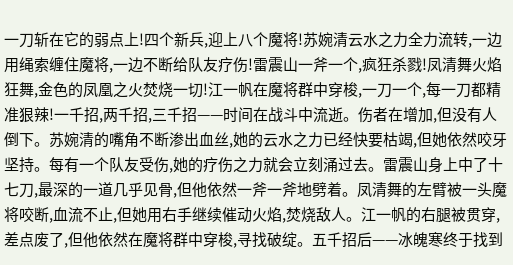一刀斩在它的弱点上!四个新兵,迎上八个魔将!苏婉清云水之力全力流转,一边用绳索缠住魔将,一边不断给队友疗伤!雷震山一斧一个,疯狂杀戮!凤清舞火焰狂舞,金色的凤凰之火焚烧一切!江一帆在魔将群中穿梭,一刀一个,每一刀都精准狠辣!一千招,两千招,三千招——时间在战斗中流逝。伤者在增加,但没有人倒下。苏婉清的嘴角不断渗出血丝,她的云水之力已经快要枯竭,但她依然咬牙坚持。每有一个队友受伤,她的疗伤之力就会立刻涌过去。雷震山身上中了十七刀,最深的一道几乎见骨,但他依然一斧一斧地劈着。凤清舞的左臂被一头魔将咬断,血流不止,但她用右手继续催动火焰,焚烧敌人。江一帆的右腿被贯穿,差点废了,但他依然在魔将群中穿梭,寻找破绽。五千招后——冰魄寒终于找到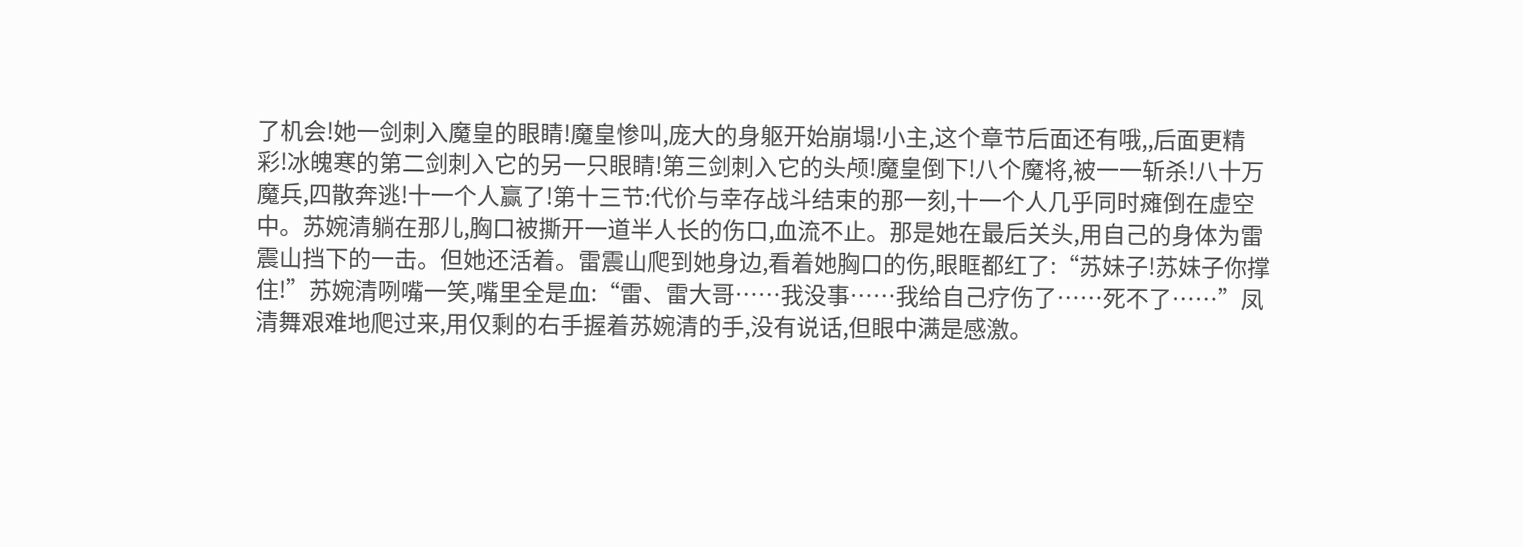了机会!她一剑刺入魔皇的眼睛!魔皇惨叫,庞大的身躯开始崩塌!小主,这个章节后面还有哦,,后面更精彩!冰魄寒的第二剑刺入它的另一只眼睛!第三剑刺入它的头颅!魔皇倒下!八个魔将,被一一斩杀!八十万魔兵,四散奔逃!十一个人赢了!第十三节:代价与幸存战斗结束的那一刻,十一个人几乎同时瘫倒在虚空中。苏婉清躺在那儿,胸口被撕开一道半人长的伤口,血流不止。那是她在最后关头,用自己的身体为雷震山挡下的一击。但她还活着。雷震山爬到她身边,看着她胸口的伤,眼眶都红了:“苏妹子!苏妹子你撑住!”苏婉清咧嘴一笑,嘴里全是血:“雷、雷大哥……我没事……我给自己疗伤了……死不了……”凤清舞艰难地爬过来,用仅剩的右手握着苏婉清的手,没有说话,但眼中满是感激。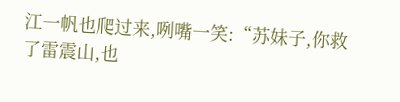江一帆也爬过来,咧嘴一笑:“苏妹子,你救了雷震山,也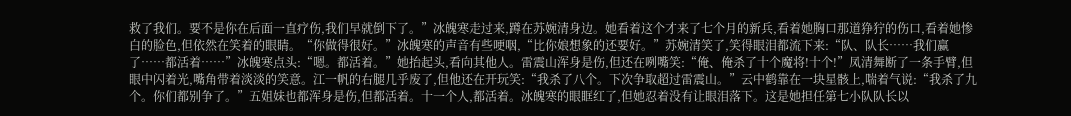救了我们。要不是你在后面一直疗伤,我们早就倒下了。”冰魄寒走过来,蹲在苏婉清身边。她看着这个才来了七个月的新兵,看着她胸口那道狰狞的伤口,看着她惨白的脸色,但依然在笑着的眼睛。“你做得很好。”冰魄寒的声音有些哽咽,“比你娘想象的还要好。”苏婉清笑了,笑得眼泪都流下来:“队、队长……我们赢了……都活着……”冰魄寒点头:“嗯。都活着。”她抬起头,看向其他人。雷震山浑身是伤,但还在咧嘴笑:“俺、俺杀了十个魔将!十个!”凤清舞断了一条手臂,但眼中闪着光,嘴角带着淡淡的笑意。江一帆的右腿几乎废了,但他还在开玩笑:“我杀了八个。下次争取超过雷震山。”云中鹤靠在一块星骸上,喘着气说:“我杀了九个。你们都别争了。”五姐妹也都浑身是伤,但都活着。十一个人,都活着。冰魄寒的眼眶红了,但她忍着没有让眼泪落下。这是她担任第七小队队长以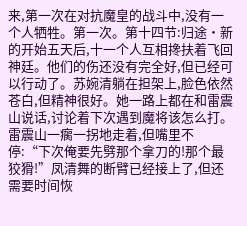来,第一次在对抗魔皇的战斗中,没有一个人牺牲。第一次。第十四节:归途·新的开始五天后,十一个人互相搀扶着飞回神廷。他们的伤还没有完全好,但已经可以行动了。苏婉清躺在担架上,脸色依然苍白,但精神很好。她一路上都在和雷震山说话,讨论着下次遇到魔将该怎么打。雷震山一瘸一拐地走着,但嘴里不停:“下次俺要先劈那个拿刀的!那个最狡猾!”凤清舞的断臂已经接上了,但还需要时间恢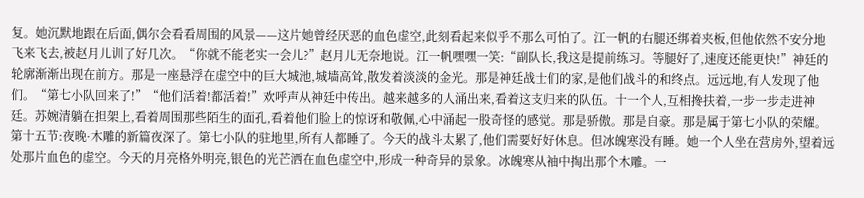复。她沉默地跟在后面,偶尔会看看周围的风景——这片她曾经厌恶的血色虚空,此刻看起来似乎不那么可怕了。江一帆的右腿还绑着夹板,但他依然不安分地飞来飞去,被赵月儿训了好几次。“你就不能老实一会儿?”赵月儿无奈地说。江一帆嘿嘿一笑:“副队长,我这是提前练习。等腿好了,速度还能更快!”神廷的轮廓渐渐出现在前方。那是一座悬浮在虚空中的巨大城池,城墙高耸,散发着淡淡的金光。那是神廷战士们的家,是他们战斗的和终点。远远地,有人发现了他们。“第七小队回来了!”“他们活着!都活着!”欢呼声从神廷中传出。越来越多的人涌出来,看着这支归来的队伍。十一个人,互相搀扶着,一步一步走进神廷。苏婉清躺在担架上,看着周围那些陌生的面孔,看着他们脸上的惊讶和敬佩,心中涌起一股奇怪的感觉。那是骄傲。那是自豪。那是属于第七小队的荣耀。第十五节:夜晚·木雕的新篇夜深了。第七小队的驻地里,所有人都睡了。今天的战斗太累了,他们需要好好休息。但冰魄寒没有睡。她一个人坐在营房外,望着远处那片血色的虚空。今天的月亮格外明亮,银色的光芒洒在血色虚空中,形成一种奇异的景象。冰魄寒从袖中掏出那个木雕。一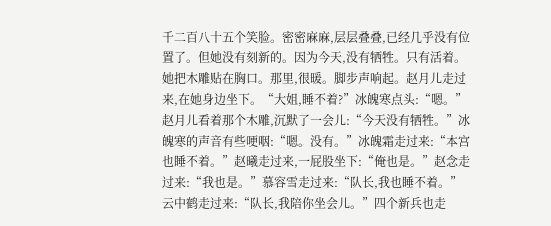千二百八十五个笑脸。密密麻麻,层层叠叠,已经几乎没有位置了。但她没有刻新的。因为今天,没有牺牲。只有活着。她把木雕贴在胸口。那里,很暖。脚步声响起。赵月儿走过来,在她身边坐下。“大姐,睡不着?”冰魄寒点头:“嗯。”赵月儿看着那个木雕,沉默了一会儿:“今天没有牺牲。”冰魄寒的声音有些哽咽:“嗯。没有。”冰魄霜走过来:“本宫也睡不着。”赵曦走过来,一屁股坐下:“俺也是。”赵念走过来:“我也是。”慕容雪走过来:“队长,我也睡不着。”云中鹤走过来:“队长,我陪你坐会儿。”四个新兵也走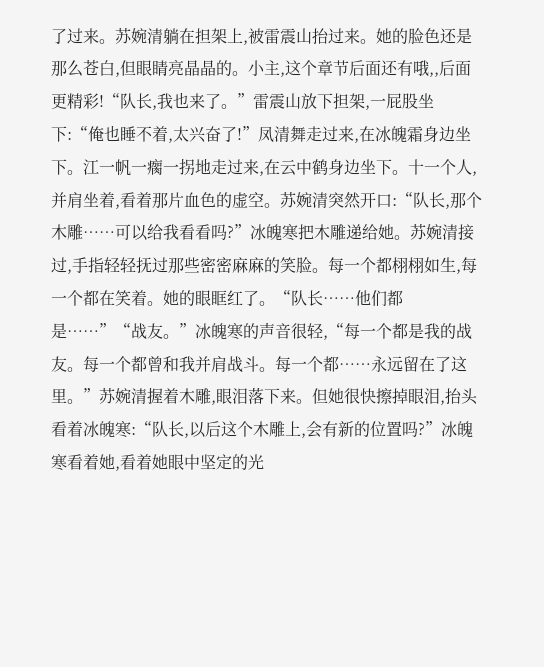了过来。苏婉清躺在担架上,被雷震山抬过来。她的脸色还是那么苍白,但眼睛亮晶晶的。小主,这个章节后面还有哦,,后面更精彩!“队长,我也来了。”雷震山放下担架,一屁股坐下:“俺也睡不着,太兴奋了!”凤清舞走过来,在冰魄霜身边坐下。江一帆一瘸一拐地走过来,在云中鹤身边坐下。十一个人,并肩坐着,看着那片血色的虚空。苏婉清突然开口:“队长,那个木雕……可以给我看看吗?”冰魄寒把木雕递给她。苏婉清接过,手指轻轻抚过那些密密麻麻的笑脸。每一个都栩栩如生,每一个都在笑着。她的眼眶红了。“队长……他们都是……”“战友。”冰魄寒的声音很轻,“每一个都是我的战友。每一个都曾和我并肩战斗。每一个都……永远留在了这里。”苏婉清握着木雕,眼泪落下来。但她很快擦掉眼泪,抬头看着冰魄寒:“队长,以后这个木雕上,会有新的位置吗?”冰魄寒看着她,看着她眼中坚定的光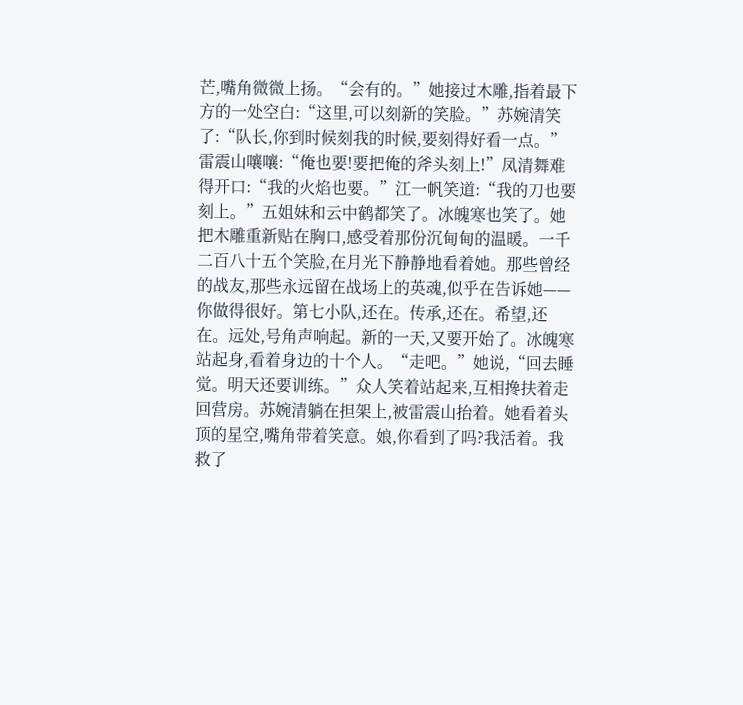芒,嘴角微微上扬。“会有的。”她接过木雕,指着最下方的一处空白:“这里,可以刻新的笑脸。”苏婉清笑了:“队长,你到时候刻我的时候,要刻得好看一点。”雷震山嚷嚷:“俺也要!要把俺的斧头刻上!”凤清舞难得开口:“我的火焰也要。”江一帆笑道:“我的刀也要刻上。”五姐妹和云中鹤都笑了。冰魄寒也笑了。她把木雕重新贴在胸口,感受着那份沉甸甸的温暖。一千二百八十五个笑脸,在月光下静静地看着她。那些曾经的战友,那些永远留在战场上的英魂,似乎在告诉她——你做得很好。第七小队,还在。传承,还在。希望,还在。远处,号角声响起。新的一天,又要开始了。冰魄寒站起身,看着身边的十个人。“走吧。”她说,“回去睡觉。明天还要训练。”众人笑着站起来,互相搀扶着走回营房。苏婉清躺在担架上,被雷震山抬着。她看着头顶的星空,嘴角带着笑意。娘,你看到了吗?我活着。我救了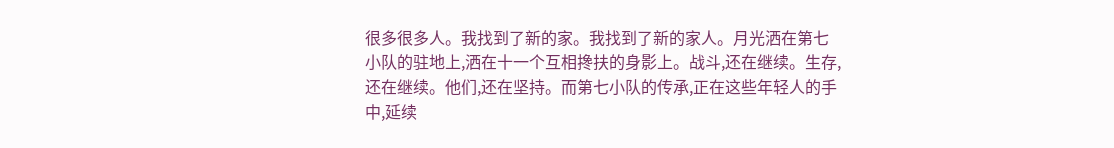很多很多人。我找到了新的家。我找到了新的家人。月光洒在第七小队的驻地上,洒在十一个互相搀扶的身影上。战斗,还在继续。生存,还在继续。他们,还在坚持。而第七小队的传承,正在这些年轻人的手中,延续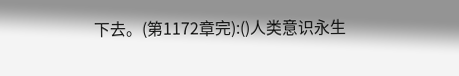下去。(第1172章完):()人类意识永生